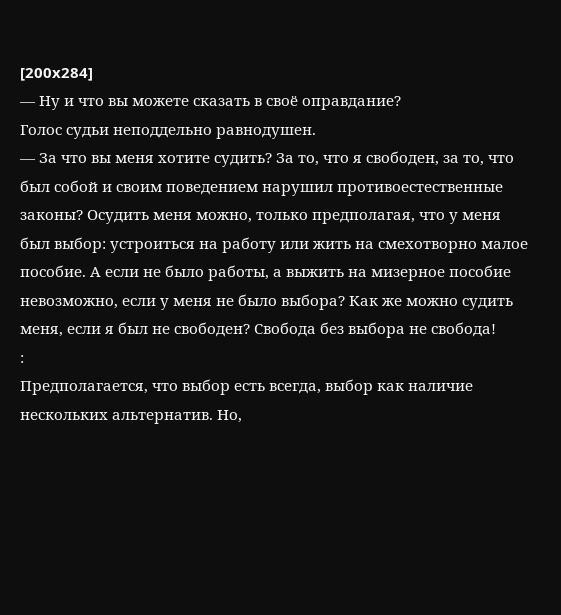[200x284]
— Ну и что вы можете сказать в своё оправдание?
Голос судьи неподдельно равнодушен.
— За что вы меня хотите судить? За то, что я свободен, за то, что был собой и своим поведением нарушил противоестественные законы? Осудить меня можно, только предполагая, что у меня был выбор: устроиться на работу или жить на смехотворно малое пособие. А если не было работы, а выжить на мизерное пособие невозможно, если у меня не было выбора? Как же можно судить меня, если я был не свободен? Свобода без выбора не свобода!
:
Предполагается, что выбор есть всегда, выбор как наличие нескольких альтернатив. Но,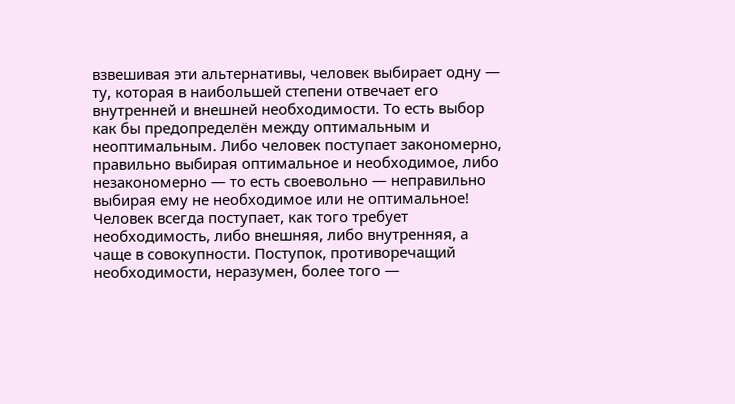взвешивая эти альтернативы, человек выбирает одну — ту, которая в наибольшей степени отвечает его внутренней и внешней необходимости. То есть выбор как бы предопределён между оптимальным и неоптимальным. Либо человек поступает закономерно, правильно выбирая оптимальное и необходимое, либо незакономерно — то есть своевольно — неправильно выбирая ему не необходимое или не оптимальное!
Человек всегда поступает, как того требует необходимость, либо внешняя, либо внутренняя, а чаще в совокупности. Поступок, противоречащий необходимости, неразумен, более того —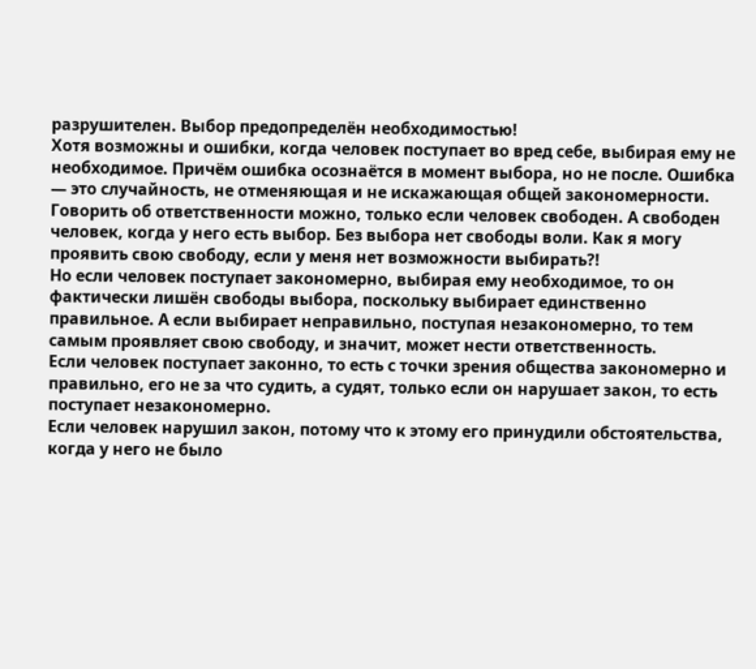разрушителен. Выбор предопределён необходимостью!
Хотя возможны и ошибки, когда человек поступает во вред себе, выбирая ему не необходимое. Причём ошибка осознаётся в момент выбора, но не после. Ошибка — это случайность, не отменяющая и не искажающая общей закономерности.
Говорить об ответственности можно, только если человек свободен. А свободен человек, когда у него есть выбор. Без выбора нет свободы воли. Как я могу проявить свою свободу, если у меня нет возможности выбирать?!
Но если человек поступает закономерно, выбирая ему необходимое, то он фактически лишён свободы выбора, поскольку выбирает единственно правильное. А если выбирает неправильно, поступая незакономерно, то тем самым проявляет свою свободу, и значит, может нести ответственность.
Если человек поступает законно, то есть с точки зрения общества закономерно и правильно, его не за что судить, а судят, только если он нарушает закон, то есть поступает незакономерно.
Если человек нарушил закон, потому что к этому его принудили обстоятельства, когда у него не было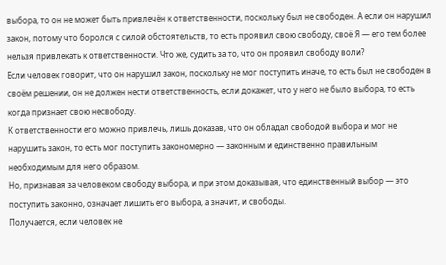выбора, то он не может быть привлечён к ответственности, поскольку был не свободен. А если он нарушил закон, потому что боролся с силой обстоятельств, то есть проявил свою свободу, своё Я — его тем более нельзя привлекать к ответственности. Что же, судить за то, что он проявил свободу воли?
Если человек говорит, что он нарушил закон, поскольку не мог поступить иначе, то есть был не свободен в своём решении, он не должен нести ответственность, если докажет, что у него не было выбора, то есть когда признает свою несвободу.
К ответственности его можно привлечь, лишь доказав, что он обладал свободой выбора и мог не нарушить закон, то есть мог поступить закономерно — законным и единственно правильным необходимым для него образом.
Но, признавая за человеком свободу выбора, и при этом доказывая, что единственный выбор — это поступить законно, означает лишить его выбора, а значит, и свободы.
Получается, если человек не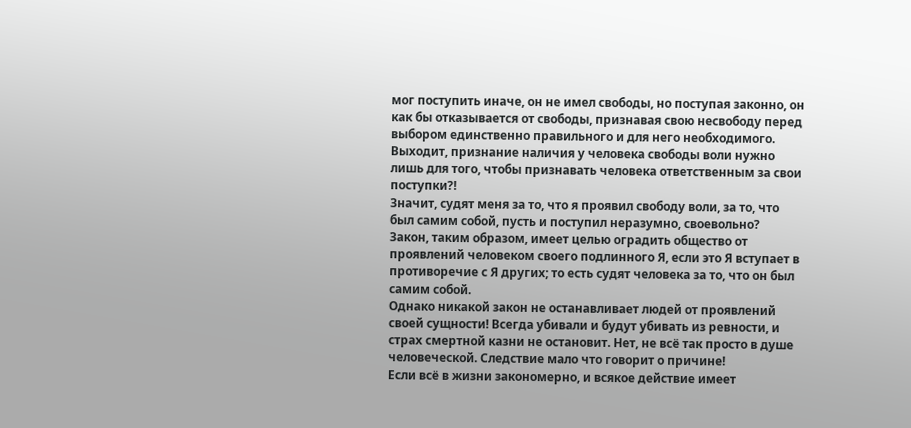мог поступить иначе, он не имел свободы, но поступая законно, он как бы отказывается от свободы, признавая свою несвободу перед выбором единственно правильного и для него необходимого.
Выходит, признание наличия у человека свободы воли нужно лишь для того, чтобы признавать человека ответственным за свои поступки?!
Значит, судят меня за то, что я проявил свободу воли, за то, что был самим собой, пусть и поступил неразумно, своевольно?
Закон, таким образом, имеет целью оградить общество от проявлений человеком своего подлинного Я, если это Я вступает в противоречие с Я других; то есть судят человека за то, что он был самим собой.
Однако никакой закон не останавливает людей от проявлений своей сущности! Всегда убивали и будут убивать из ревности, и страх смертной казни не остановит. Нет, не всё так просто в душе человеческой. Следствие мало что говорит о причине!
Если всё в жизни закономерно, и всякое действие имеет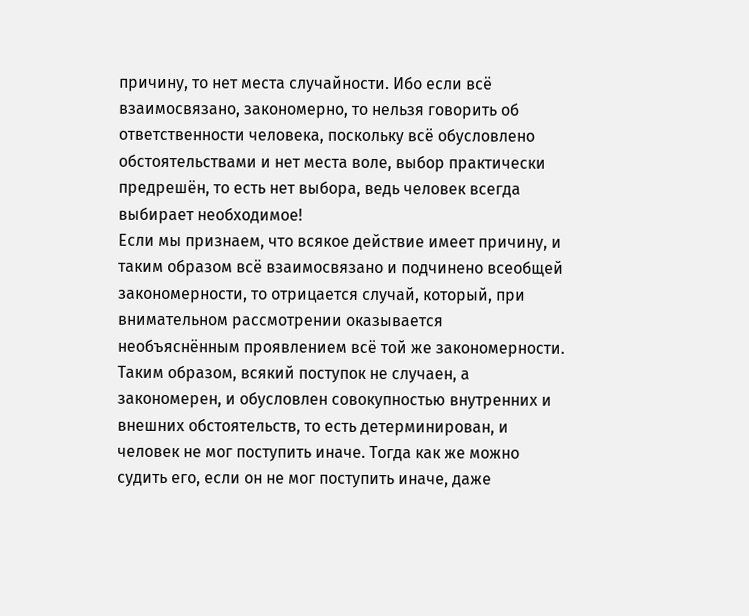причину, то нет места случайности. Ибо если всё взаимосвязано, закономерно, то нельзя говорить об ответственности человека, поскольку всё обусловлено обстоятельствами и нет места воле, выбор практически предрешён, то есть нет выбора, ведь человек всегда выбирает необходимое!
Если мы признаем, что всякое действие имеет причину, и таким образом всё взаимосвязано и подчинено всеобщей закономерности, то отрицается случай, который, при внимательном рассмотрении оказывается необъяснённым проявлением всё той же закономерности. Таким образом, всякий поступок не случаен, а закономерен, и обусловлен совокупностью внутренних и внешних обстоятельств, то есть детерминирован, и человек не мог поступить иначе. Тогда как же можно судить его, если он не мог поступить иначе, даже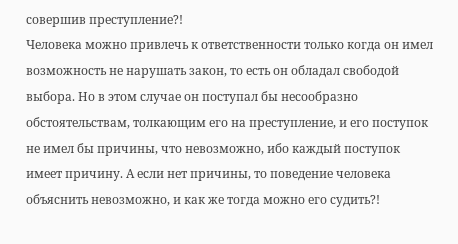совершив преступление?!
Человека можно привлечь к ответственности только когда он имел возможность не нарушать закон, то есть он обладал свободой выбора. Но в этом случае он поступал бы несообразно обстоятельствам, толкающим его на преступление, и его поступок не имел бы причины, что невозможно, ибо каждый поступок имеет причину. А если нет причины, то поведение человека объяснить невозможно, и как же тогда можно его судить?!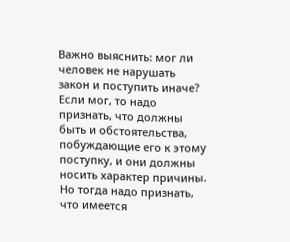Важно выяснить: мог ли человек не нарушать закон и поступить иначе? Если мог, то надо признать, что должны быть и обстоятельства, побуждающие его к этому поступку, и они должны носить характер причины. Но тогда надо признать, что имеется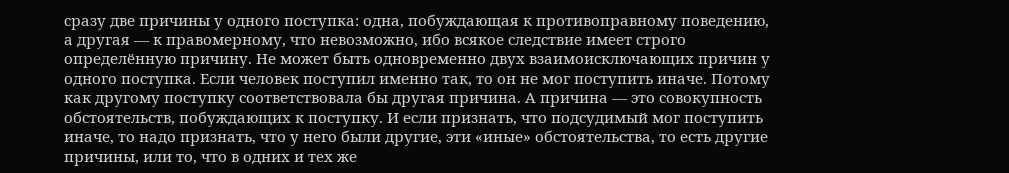сразу две причины у одного поступка: одна, побуждающая к противоправному поведению, а другая — к правомерному, что невозможно, ибо всякое следствие имеет строго определённую причину. Не может быть одновременно двух взаимоисключающих причин у одного поступка. Если человек поступил именно так, то он не мог поступить иначе. Потому как другому поступку соответствовала бы другая причина. А причина — это совокупность обстоятельств, побуждающих к поступку. И если признать, что подсудимый мог поступить иначе, то надо признать, что у него были другие, эти «иные» обстоятельства, то есть другие причины, или то, что в одних и тех же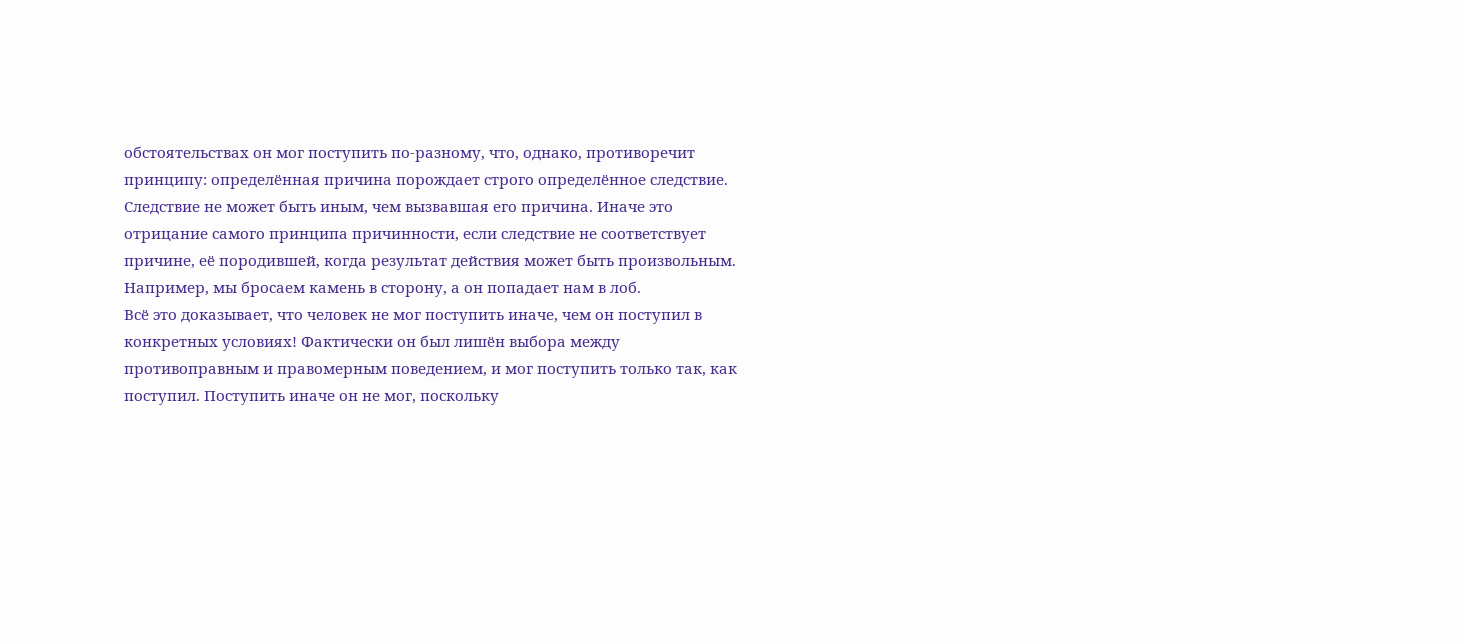обстоятельствах он мог поступить по-разному, что, однако, противоречит принципу: определённая причина порождает строго определённое следствие. Следствие не может быть иным, чем вызвавшая его причина. Иначе это отрицание самого принципа причинности, если следствие не соответствует причине, её породившей, когда результат действия может быть произвольным. Например, мы бросаем камень в сторону, а он попадает нам в лоб.
Всё это доказывает, что человек не мог поступить иначе, чем он поступил в конкретных условиях! Фактически он был лишён выбора между противоправным и правомерным поведением, и мог поступить только так, как поступил. Поступить иначе он не мог, поскольку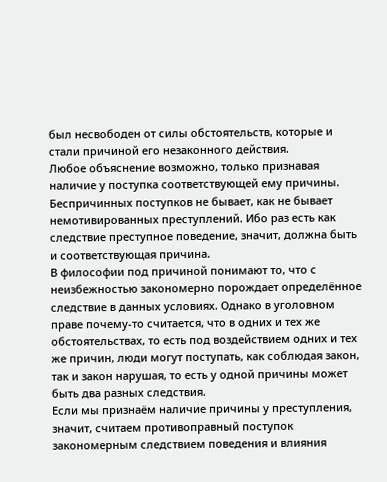был несвободен от силы обстоятельств, которые и стали причиной его незаконного действия.
Любое объяснение возможно, только признавая наличие у поступка соответствующей ему причины. Беспричинных поступков не бывает, как не бывает немотивированных преступлений. Ибо раз есть как следствие преступное поведение, значит, должна быть и соответствующая причина.
В философии под причиной понимают то, что с неизбежностью закономерно порождает определённое следствие в данных условиях. Однако в уголовном праве почему-то считается, что в одних и тех же обстоятельствах, то есть под воздействием одних и тех же причин, люди могут поступать, как соблюдая закон, так и закон нарушая, то есть у одной причины может быть два разных следствия.
Если мы признаём наличие причины у преступления, значит, считаем противоправный поступок закономерным следствием поведения и влияния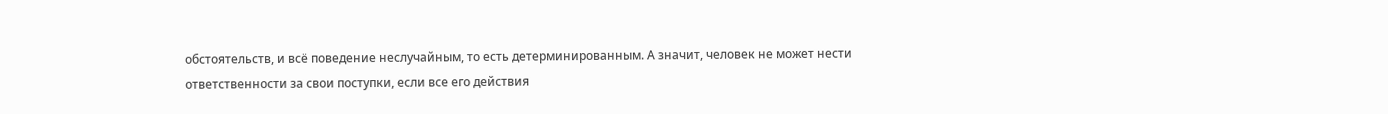обстоятельств, и всё поведение неслучайным, то есть детерминированным. А значит, человек не может нести ответственности за свои поступки, если все его действия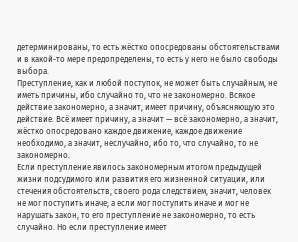детерминированы, то есть жёстко опосредованы обстоятельствами и в какой-то мере предопределены, то есть у него не было свободы выбора.
Преступление, как и любой поступок, не может быть случайным, не иметь причины, ибо случайно то, что не закономерно. Всякое действие закономерно, а значит, имеет причину, объясняющую это действие. Всё имеет причину, а значит — всё закономерно, а значит, жёстко опосредовано каждое движение, каждое движение необходимо, а значит, неслучайно, ибо то, что случайно, то не закономерно.
Если преступление явилось закономерным итогом предыдущей жизни подсудимого или развития его жизненной ситуации, или стечения обстоятельств, своего рода следствием, значит, человек не мог поступить иначе; а если мог поступить иначе и мог не нарушать закон, то его преступление не закономерно, то есть случайно. Но если преступление имеет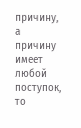причину, а причину имеет любой поступок, то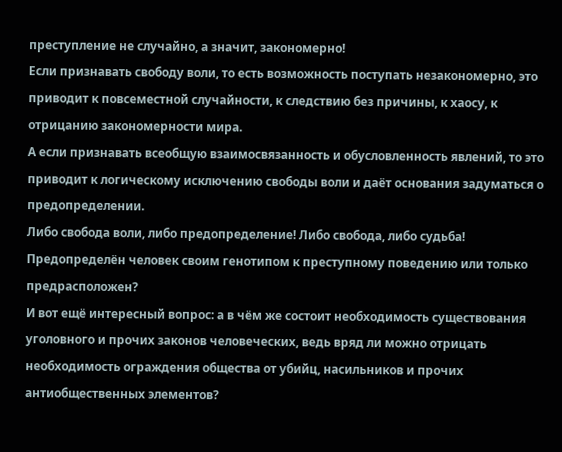преступление не случайно, а значит, закономерно!
Если признавать свободу воли, то есть возможность поступать незакономерно, это приводит к повсеместной случайности, к следствию без причины, к хаосу, к отрицанию закономерности мира.
А если признавать всеобщую взаимосвязанность и обусловленность явлений, то это приводит к логическому исключению свободы воли и даёт основания задуматься о предопределении.
Либо свобода воли, либо предопределение! Либо свобода, либо судьба!
Предопределён человек своим генотипом к преступному поведению или только предрасположен?
И вот ещё интересный вопрос: а в чём же состоит необходимость существования уголовного и прочих законов человеческих, ведь вряд ли можно отрицать необходимость ограждения общества от убийц, насильников и прочих антиобщественных элементов?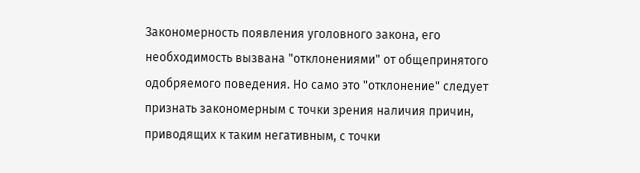Закономерность появления уголовного закона, его необходимость вызвана "отклонениями" от общепринятого одобряемого поведения. Но само это "отклонение" следует признать закономерным с точки зрения наличия причин, приводящих к таким негативным, с точки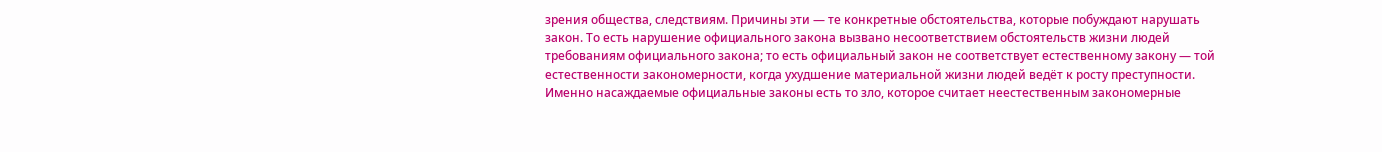зрения общества, следствиям. Причины эти — те конкретные обстоятельства, которые побуждают нарушать закон. То есть нарушение официального закона вызвано несоответствием обстоятельств жизни людей требованиям официального закона; то есть официальный закон не соответствует естественному закону — той естественности закономерности, когда ухудшение материальной жизни людей ведёт к росту преступности.
Именно насаждаемые официальные законы есть то зло, которое считает неестественным закономерные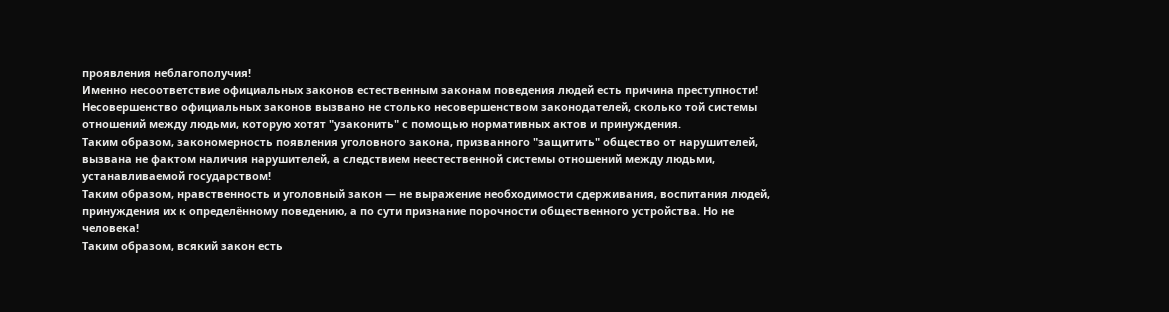проявления неблагополучия!
Именно несоответствие официальных законов естественным законам поведения людей есть причина преступности!
Несовершенство официальных законов вызвано не столько несовершенством законодателей, сколько той системы отношений между людьми, которую хотят "узаконить" с помощью нормативных актов и принуждения.
Таким образом, закономерность появления уголовного закона, призванного "защитить" общество от нарушителей, вызвана не фактом наличия нарушителей, а следствием неестественной системы отношений между людьми, устанавливаемой государством!
Таким образом, нравственность и уголовный закон — не выражение необходимости сдерживания, воспитания людей, принуждения их к определённому поведению, а по сути признание порочности общественного устройства. Но не человека!
Таким образом, всякий закон есть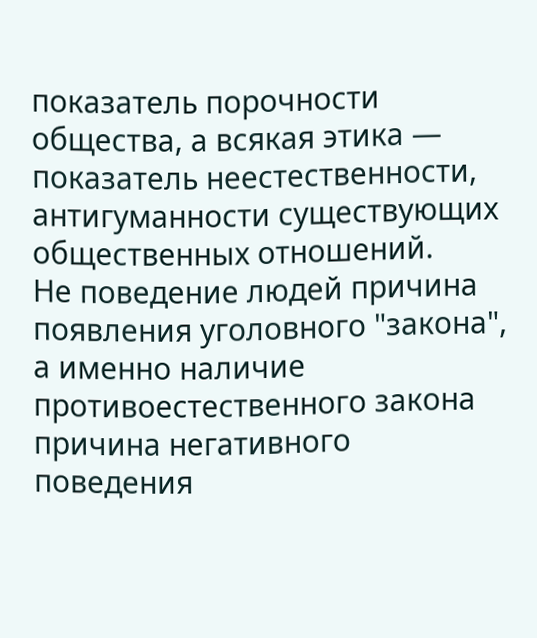показатель порочности общества, а всякая этика — показатель неестественности, антигуманности существующих общественных отношений.
Не поведение людей причина появления уголовного "закона", а именно наличие противоестественного закона причина негативного поведения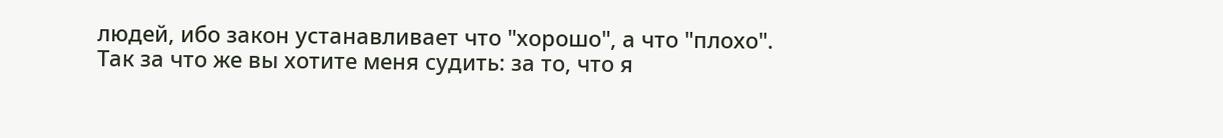людей, ибо закон устанавливает что "хорошо", а что "плохо".
Так за что же вы хотите меня судить: за то, что я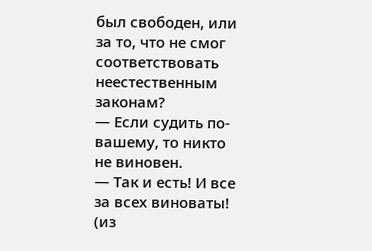был свободен, или за то, что не смог соответствовать неестественным законам?
— Если судить по-вашему, то никто не виновен.
— Так и есть! И все за всех виноваты!
(из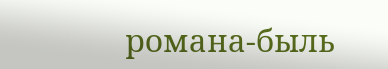романа-быль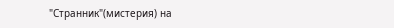"Странник"(мистерия) на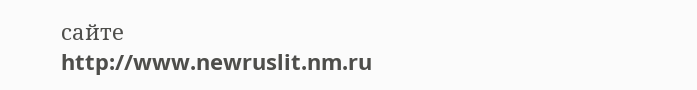сайте
http://www.newruslit.nm.ru